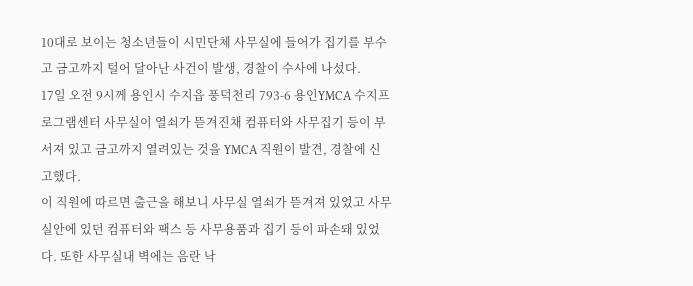10대로 보이는 청소년들이 시민단체 사무실에 들어가 집기를 부수고 금고까지 털어 달아난 사건이 발생, 경찰이 수사에 나섰다.
17일 오전 9시께 용인시 수지읍 풍덕천리 793-6 용인YMCA 수지프로그램센터 사무실이 열쇠가 뜯겨진채 컴퓨터와 사무집기 등이 부서져 있고 금고까지 열려있는 것을 YMCA 직원이 발견, 경찰에 신고했다.
이 직원에 따르면 출근을 해보니 사무실 열쇠가 뜯겨져 있었고 사무실안에 있던 컴퓨터와 팩스 등 사무용품과 집기 등이 파손돼 있었다. 또한 사무실내 벽에는 음란 낙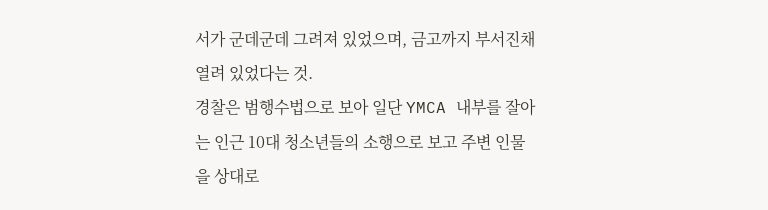서가 군데군데 그려져 있었으며, 금고까지 부서진채 열려 있었다는 것.
경찰은 범행수법으로 보아 일단 YMCA 내부를 잘아는 인근 10대 청소년들의 소행으로 보고 주변 인물을 상대로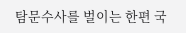탐문수사를 벌이는 한편 국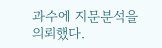과수에 지문분석을 의뢰했다.